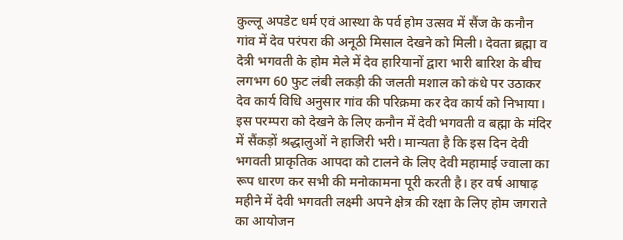कुल्लू अपडेट धर्म एवं आस्था के पर्व होम उत्सव में सैंज के कनौन गांव में देव परंपरा की अनूठी मिसाल देखने को मिली। देवता ब्रह्मा व देत्री भगवती के होम मेले में देव हारियानों द्वारा भारी बारिश के बीच लगभग 60 फुट लंबी लकड़ी की जलती मशाल को कंधे पर उठाकर देव कार्य विधि अनुसार गांव की परिक्रमा कर देव कार्य को निभाया। इस परम्परा को देखने के लिए कनौन में देवी भगवती व बह्मा के मंदिर में सैंकड़ों श्रद्धालुओं ने हाजिरी भरी। मान्यता है कि इस दिन देवी भगवती प्राकृतिक आपदा को टालने के लिए देवी महामाई ज्वाला का रूप धारण कर सभी की मनोकामना पूरी करती है। हर वर्ष आषाढ़ महीने में देवी भगवती लक्ष्मी अपने क्षेत्र की रक्षा के लिए होम जगराते का आयोजन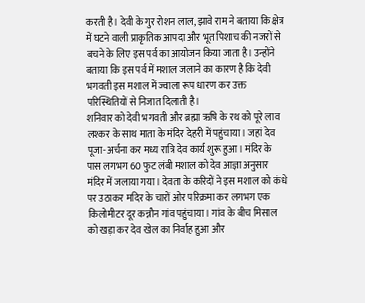करती है। देवी के गुर रोशन लाल, झावे राम ने बताया कि क्षेत्र में घटने वाली प्राकृतिक आपदा और भूत पिशाच की नजरों से बचने के लिए इस पर्व का आयोजन किया जाता है। उन्होंने बताया कि इस पर्व में मशाल जलाने का कारण है कि देवी भगवती इस मशाल में ज्वाला रूप धारण कर उक्त परिस्थितियों से निजात दिलाती है।
शनिवार को देवी भगवती और ब्रह्मा ऋषि के रथ को पूरे लाव लश्कर के साथ माता के मंदिर देहरी में पहुंचाया। जहां देव पूजा-अर्चना कर मध्य रात्रि देव कार्य शुरू हुआ। मंदिर के पास लगभग 60 फुट लंबी मशाल को देव आज्ञा अनुसार मंदिर में जलाया गया। देवता के करिदों ने इस मशाल को कंधे पर उठाकर मदिर के चारों ओर परिक्रमा कर लगभग एक किलोमीटर दूर कन्नौन गांव पहुंचाया। गांव के बीच मिसाल को खड़ा कर देव खेल का निर्वाह हुआ और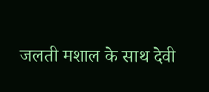जलती मशाल के साथ देवी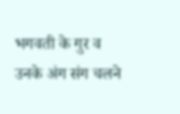भगवती के गुर व उनके अंग संग चलने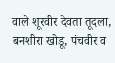वाले शूरवीर देवता तूदला, बनशीरा खोडू, पंचवीर व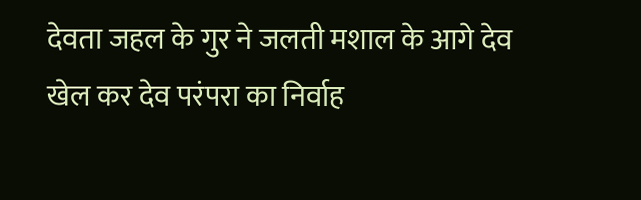देवता जहल के गुर ने जलती मशाल के आगे देव खेल कर देव परंपरा का निर्वाह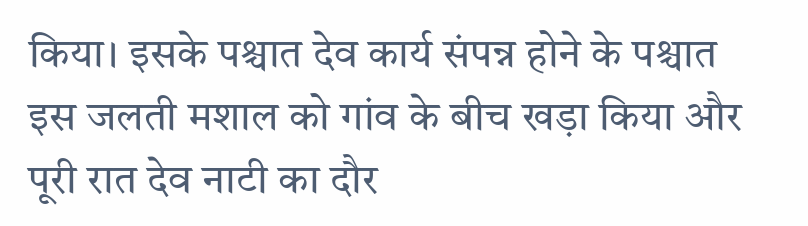किया। इसके पश्चात देव कार्य संपन्न होने के पश्चात इस जलती मशाल को गांव के बीच खड़ा किया और पूरी रात देव नाटी का दौर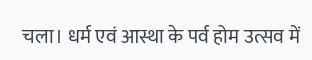चला। धर्म एवं आस्था के पर्व होम उत्सव में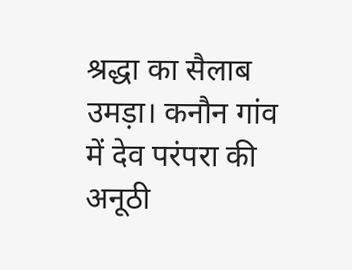श्रद्धा का सैलाब उमड़ा। कनौन गांव में देव परंपरा की अनूठी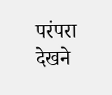परंपरा देखने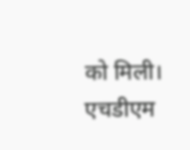को मिली। एचडीएम